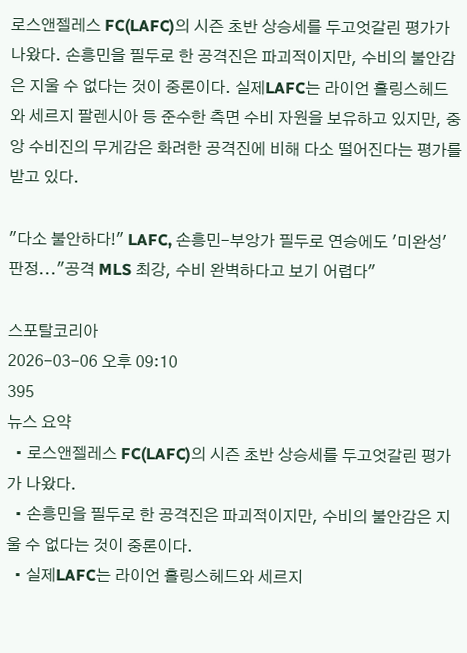로스앤젤레스 FC(LAFC)의 시즌 초반 상승세를 두고엇갈린 평가가 나왔다. 손흥민을 필두로 한 공격진은 파괴적이지만, 수비의 불안감은 지울 수 없다는 것이 중론이다. 실제LAFC는 라이언 홀링스헤드와 세르지 팔렌시아 등 준수한 측면 수비 자원을 보유하고 있지만, 중앙 수비진의 무게감은 화려한 공격진에 비해 다소 떨어진다는 평가를 받고 있다.

"다소 불안하다!" LAFC, 손흥민-부앙가 필두로 연승에도 '미완성' 판정..."공격 MLS 최강, 수비 완벽하다고 보기 어렵다"

스포탈코리아
2026-03-06 오후 09:10
395
뉴스 요약
  • 로스앤젤레스 FC(LAFC)의 시즌 초반 상승세를 두고엇갈린 평가가 나왔다.
  • 손흥민을 필두로 한 공격진은 파괴적이지만, 수비의 불안감은 지울 수 없다는 것이 중론이다.
  • 실제LAFC는 라이언 홀링스헤드와 세르지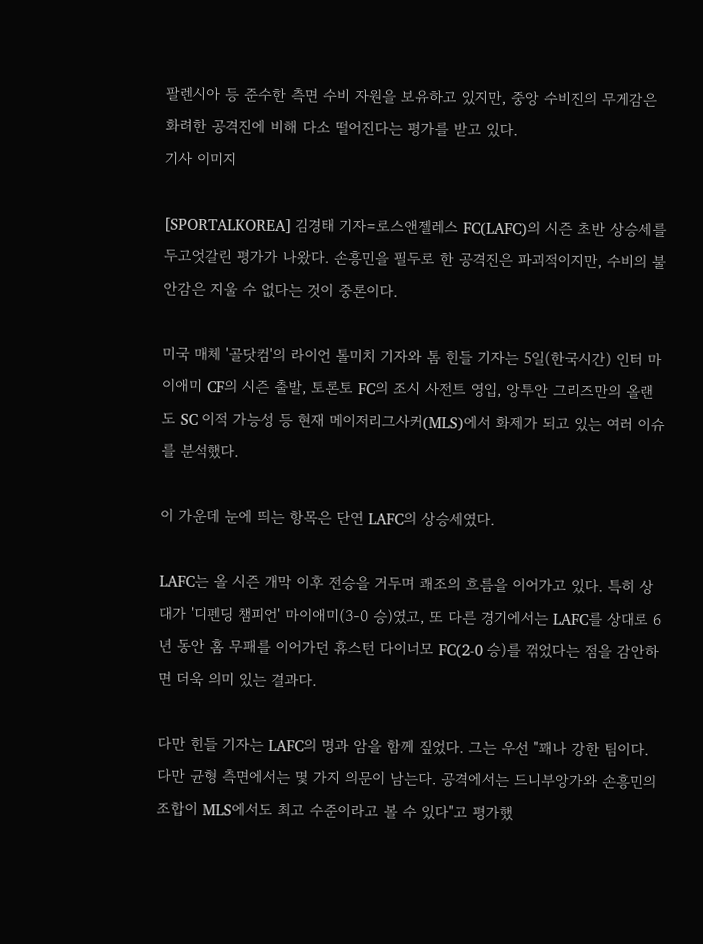팔렌시아 등 준수한 측면 수비 자원을 보유하고 있지만, 중앙 수비진의 무게감은 화려한 공격진에 비해 다소 떨어진다는 평가를 받고 있다.
기사 이미지

[SPORTALKOREA] 김경태 기자=로스앤젤레스 FC(LAFC)의 시즌 초반 상승세를 두고엇갈린 평가가 나왔다. 손흥민을 필두로 한 공격진은 파괴적이지만, 수비의 불안감은 지울 수 없다는 것이 중론이다.

미국 매체 '골닷컴'의 라이언 톨미치 기자와 톰 힌들 기자는 5일(한국시간) 인터 마이애미 CF의 시즌 출발, 토론토 FC의 조시 사전트 영입, 앙투안 그리즈만의 올랜도 SC 이적 가능성 등 현재 메이저리그사커(MLS)에서 화제가 되고 있는 여러 이슈를 분석했다.

이 가운데 눈에 띄는 항목은 단연 LAFC의 상승세였다.

LAFC는 올 시즌 개막 이후 전승을 거두며 쾌조의 흐름을 이어가고 있다. 특히 상대가 '디펜딩 챔피언' 마이애미(3-0 승)였고, 또 다른 경기에서는 LAFC를 상대로 6년 동안 홈 무패를 이어가던 휴스턴 다이너모 FC(2-0 승)를 꺾었다는 점을 감안하면 더욱 의미 있는 결과다.

다만 힌들 기자는 LAFC의 명과 암을 함께 짚었다. 그는 우선 "꽤나 강한 팀이다. 다만 균형 측면에서는 몇 가지 의문이 남는다. 공격에서는 드니부앙가와 손흥민의 조합이 MLS에서도 최고 수준이라고 볼 수 있다"고 평가했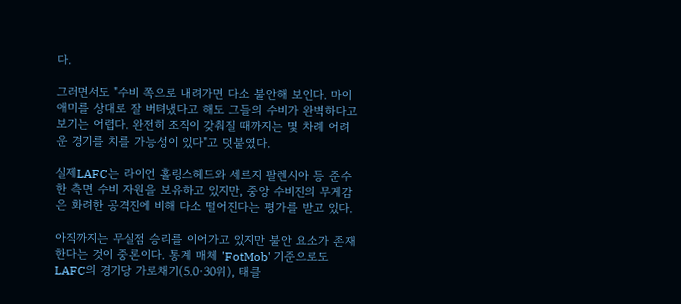다.

그러면서도 "수비 쪽으로 내려가면 다소 불안해 보인다. 마이애미를 상대로 잘 버텨냈다고 해도 그들의 수비가 완벽하다고 보기는 어렵다. 완전히 조직이 갖춰질 때까지는 몇 차례 어려운 경기를 치를 가능성이 있다"고 덧붙였다.

실제LAFC는 라이언 홀링스헤드와 세르지 팔렌시아 등 준수한 측면 수비 자원을 보유하고 있지만, 중앙 수비진의 무게감은 화려한 공격진에 비해 다소 떨어진다는 평가를 받고 있다.

아직까지는 무실점 승리를 이어가고 있지만 불안 요소가 존재한다는 것이 중론이다. 통계 매체 'FotMob' 기준으로도 LAFC의 경기당 가로채기(5.0·30위), 태클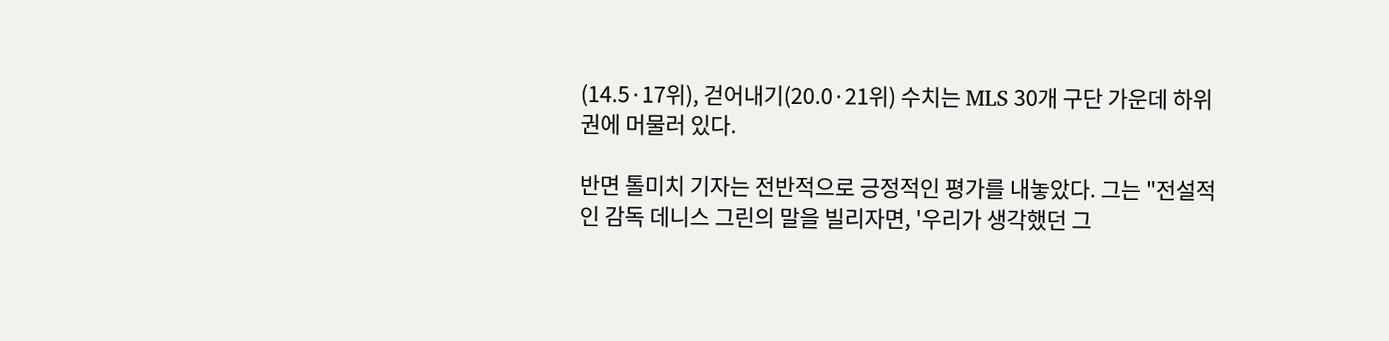(14.5·17위), 걷어내기(20.0·21위) 수치는 MLS 30개 구단 가운데 하위권에 머물러 있다.

반면 톨미치 기자는 전반적으로 긍정적인 평가를 내놓았다. 그는 "전설적인 감독 데니스 그린의 말을 빌리자면, '우리가 생각했던 그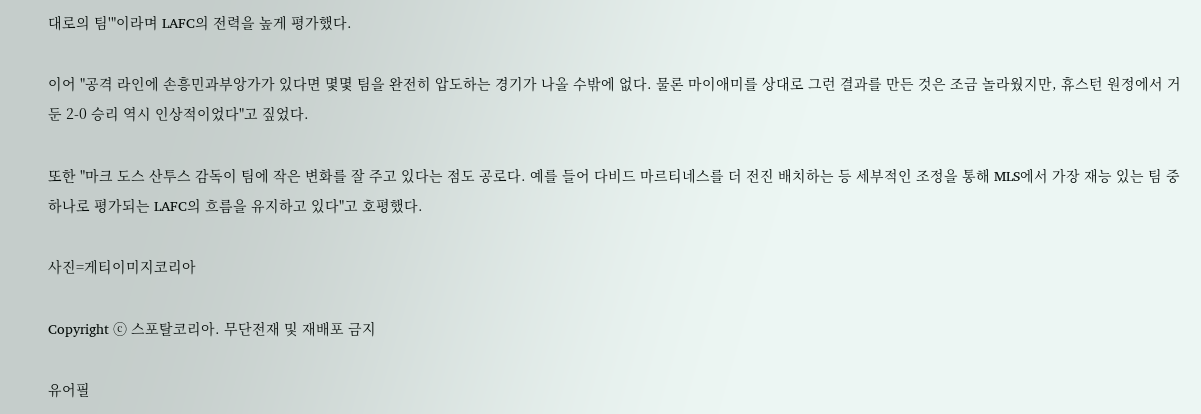대로의 팀'"이라며 LAFC의 전력을 높게 평가했다.

이어 "공격 라인에 손흥민과부앙가가 있다면 몇몇 팀을 완전히 압도하는 경기가 나올 수밖에 없다. 물론 마이애미를 상대로 그런 결과를 만든 것은 조금 놀라웠지만, 휴스턴 원정에서 거둔 2-0 승리 역시 인상적이었다"고 짚었다.

또한 "마크 도스 산투스 감독이 팀에 작은 변화를 잘 주고 있다는 점도 공로다. 예를 들어 다비드 마르티네스를 더 전진 배치하는 등 세부적인 조정을 통해 MLS에서 가장 재능 있는 팀 중 하나로 평가되는 LAFC의 흐름을 유지하고 있다"고 호평했다.

사진=게티이미지코리아

Copyright ⓒ 스포탈코리아. 무단전재 및 재배포 금지

유어필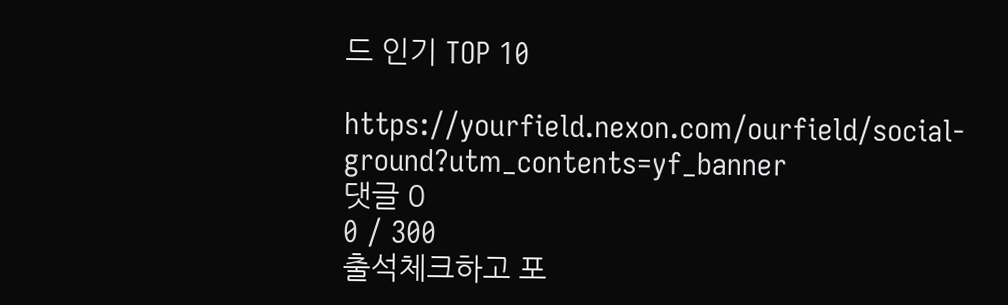드 인기 TOP 10

https://yourfield.nexon.com/ourfield/social-ground?utm_contents=yf_banner
댓글 0
0 / 300
출석체크하고 포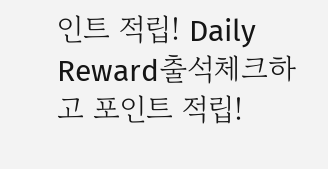인트 적립! Daily Reward출석체크하고 포인트 적립!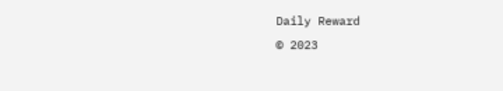Daily Reward
© 2023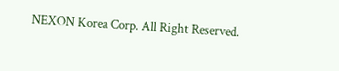NEXON Korea Corp. All Right Reserved.